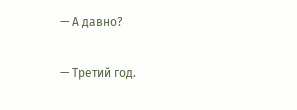— А давно?

— Третий год.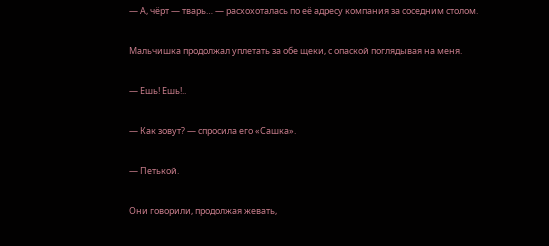— А, чёрт — тварь… — расхохоталась по её адресу компания за соседним столом.

Мальчишка продолжал уплетать за обе щеки, с опаской поглядывая на меня.

— Ешь! Ешь!..

— Как зовут? — спросила его «Сашка».

— Петькой.

Они говорили, продолжая жевать,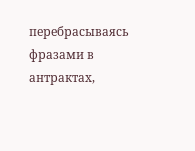перебрасываясь фразами в антрактах,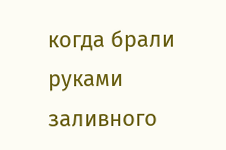когда брали руками заливного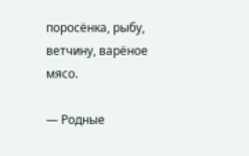поросёнка, рыбу, ветчину, варёное мясо.

— Родные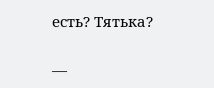есть? Тятька?

—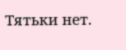Тятьки нет.